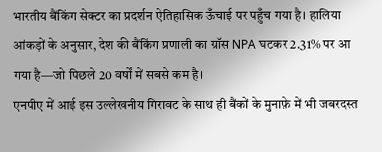भारतीय बैंकिंग सेक्टर का प्रदर्शन ऐतिहासिक ऊँचाई पर पहुँच गया है। हालिया आंकड़ों के अनुसार, देश की बैंकिंग प्रणाली का ग्रॉस NPA घटकर 2.31% पर आ गया है—जो पिछले 20 वर्षों में सबसे कम है।
एनपीए में आई इस उल्लेखनीय गिरावट के साथ ही बैंकों के मुनाफ़े में भी जबरदस्त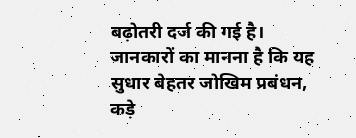बढ़ोतरी दर्ज की गई है। जानकारों का मानना है कि यह सुधार बेहतर जोखिम प्रबंधन, कड़े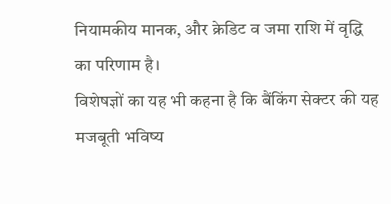नियामकीय मानक, और क्रेडिट व जमा राशि में वृद्धि का परिणाम है।
विशेषज्ञों का यह भी कहना है कि बैंकिंग सेक्टर की यह मजबूती भविष्य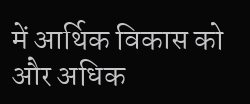में आर्थिक विकास को और अधिक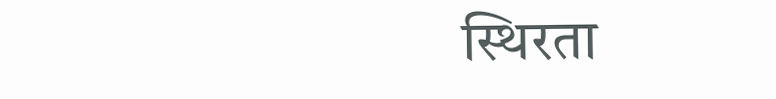स्थिरता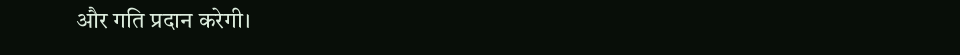और गति प्रदान करेगी।